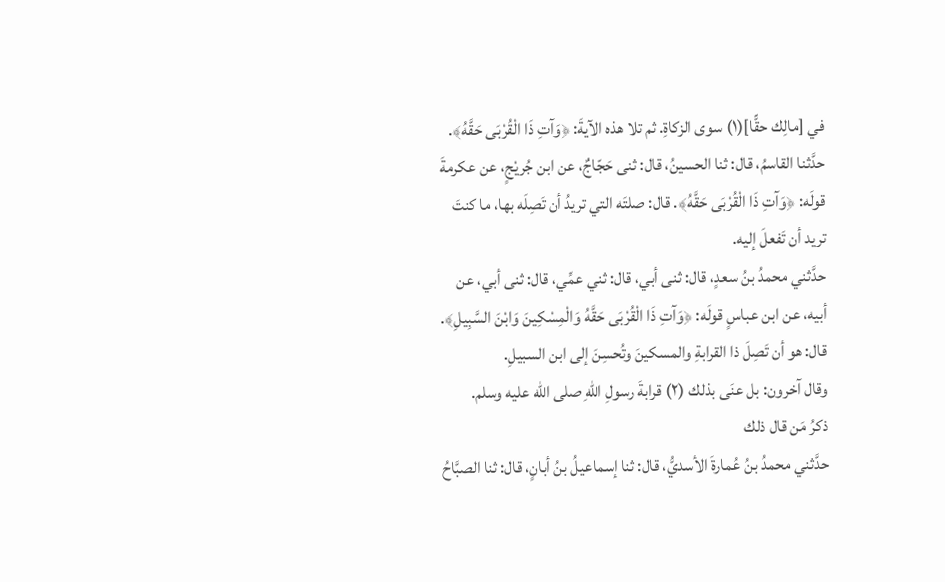في [مالِك حقًّا](١) سوى الزكاةِ. ثم تلا هذه الآيةَ: ﴿وَآتِ ذَا الْقُرْبَى حَقَّهُ﴾.
حدَّثنا القاسمُ، قال: ثنا الحسينُ، قال: ثنى حَجّاجٌ، عن ابن جُريْجٍ، عن عكرمةَ قولَه: ﴿وَآتِ ذَا الْقُرْبَى حَقَّهُ﴾. قال: صلتَه التي تريدُ أن تَصِلَه بها، ما كنتَ تريد أن تَفعلَ إليه.
حدَّثني محمدُ بنُ سعدٍ، قال: ثنى أبي، قال: ثني عمِّي، قال: ثنى أبي، عن أبيه، عن ابن عباسٍ قولَه: ﴿وَآتِ ذَا الْقُرْبَى حَقَّهُ وَالْمِسْكِينَ وَابْنَ السَّبِيلِ﴾. قال: هو أن تَصِلَ ذا القرابةِ والمسكينَ وتُحسِنَ إلى ابن السبيلِ.
وقال آخرون: بل عنَى بذلك (٢) قرابةَ رسولِ اللهِ صلى الله عليه وسلم.
ذكرُ مَن قال ذلك
حدَّثني محمدُ بنُ عُمارةَ الأسديُّ، قال: ثنا إسماعيلُ بنُ أبانٍ، قال: ثنا الصبَّاحُ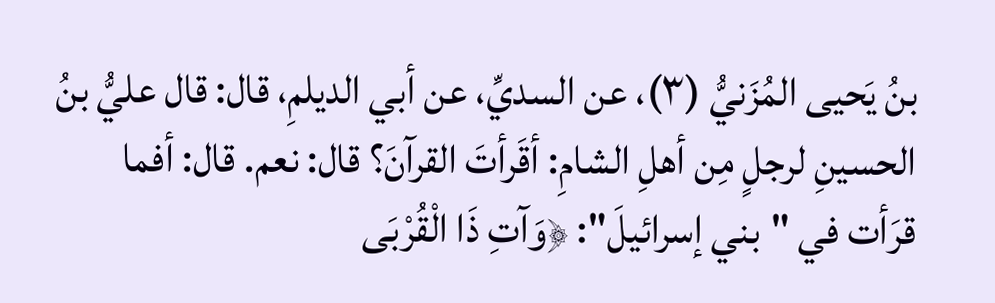بنُ يَحيى المُزَنيُّ (٣)، عن السديِّ، عن أبي الديلمِ، قال: قال عليُّ بنُ الحسينِ لرجلٍ مِن أهلِ الشامِ: أقَرأتَ القرآنَ؟ قال: نعم. قال: أفما قرَأت في "بني إسرائيلَ": ﴿وَآتِ ذَا الْقُرْبَى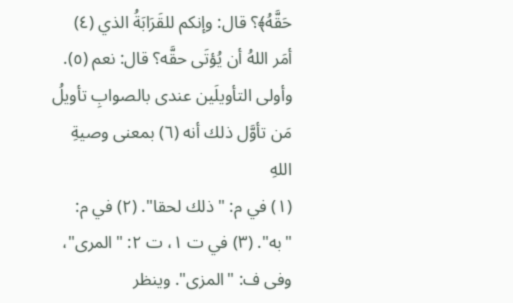حَقَّهُ﴾؟ قال: وإنكم للقَرَابَةُ الذي (٤) أمَر اللهُ أن يُؤتَى حقَّه؟ قال: نعم (٥).
وأولى التأويلَين عندى بالصوابِ تأويلُ مَن تأوَّل ذلك أنه (٦) بمعنى وصيةِ اللهِ
(١) في م: "ذلك لحقا". (٢) في م: "به". (٣) في ت ١، ت ٢: "المرى"، وفى ف: "المزى". وينظر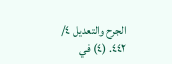الجرح والتعديل ٤/ ٤٤٢. (٤) في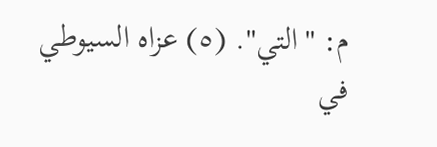م: "التي". (٥) عزاه السيوطي في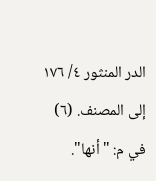الدر المنثور ٤/ ١٧٦ إلى المصنف. (٦) في م: "أنها".